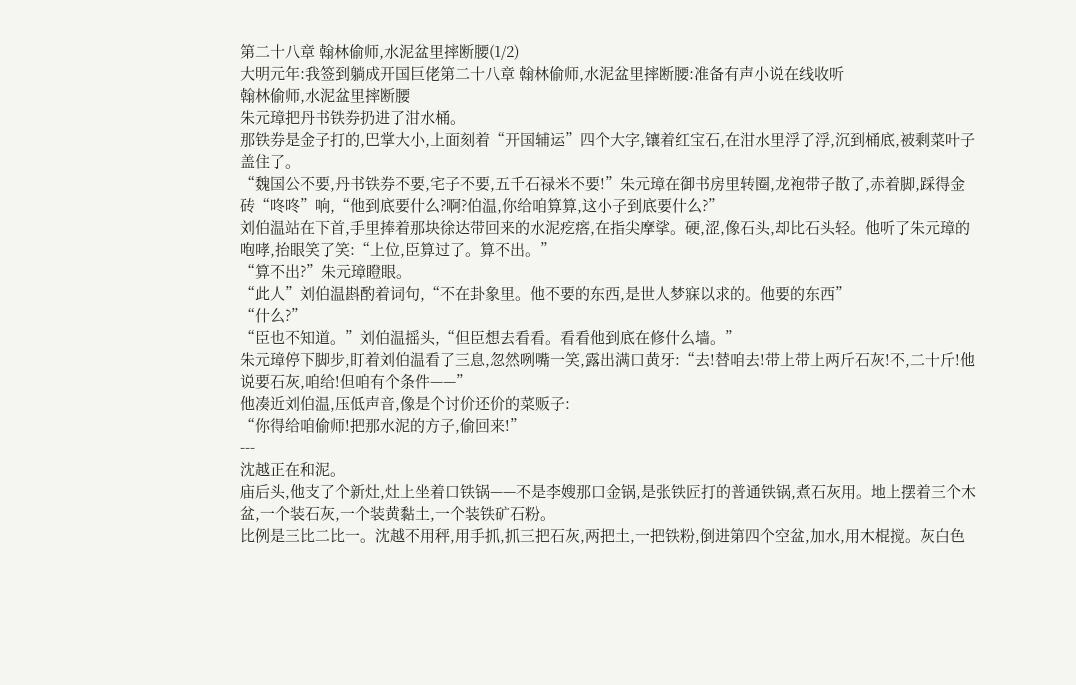第二十八章 翰林偷师,水泥盆里摔断腰(1/2)
大明元年:我签到躺成开国巨佬第二十八章 翰林偷师,水泥盆里摔断腰:准备有声小说在线收听
翰林偷师,水泥盆里摔断腰
朱元璋把丹书铁券扔进了泔水桶。
那铁券是金子打的,巴掌大小,上面刻着“开国辅运”四个大字,镶着红宝石,在泔水里浮了浮,沉到桶底,被剩菜叶子盖住了。
“魏国公不要,丹书铁券不要,宅子不要,五千石禄米不要!”朱元璋在御书房里转圈,龙袍带子散了,赤着脚,踩得金砖“咚咚”响,“他到底要什么?啊?伯温,你给咱算算,这小子到底要什么?”
刘伯温站在下首,手里捧着那块徐达带回来的水泥疙瘩,在指尖摩挲。硬,涩,像石头,却比石头轻。他听了朱元璋的咆哮,抬眼笑了笑:“上位,臣算过了。算不出。”
“算不出?”朱元璋瞪眼。
“此人”刘伯温斟酌着词句,“不在卦象里。他不要的东西,是世人梦寐以求的。他要的东西”
“什么?”
“臣也不知道。”刘伯温摇头,“但臣想去看看。看看他到底在修什么墙。”
朱元璋停下脚步,盯着刘伯温看了三息,忽然咧嘴一笑,露出满口黄牙:“去!替咱去!带上带上两斤石灰!不,二十斤!他说要石灰,咱给!但咱有个条件——”
他凑近刘伯温,压低声音,像是个讨价还价的菜贩子:
“你得给咱偷师!把那水泥的方子,偷回来!”
---
沈越正在和泥。
庙后头,他支了个新灶,灶上坐着口铁锅——不是李嫂那口金锅,是张铁匠打的普通铁锅,煮石灰用。地上摆着三个木盆,一个装石灰,一个装黄黏土,一个装铁矿石粉。
比例是三比二比一。沈越不用秤,用手抓,抓三把石灰,两把土,一把铁粉,倒进第四个空盆,加水,用木棍搅。灰白色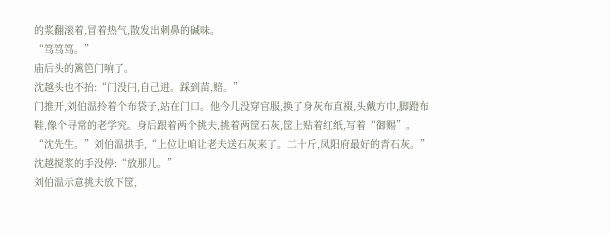的浆翻滚着,冒着热气,散发出刺鼻的碱味。
“笃笃笃。”
庙后头的篱笆门响了。
沈越头也不抬:“门没闩,自己进。踩到苗,赔。”
门推开,刘伯温拎着个布袋子,站在门口。他今儿没穿官服,换了身灰布直裰,头戴方巾,脚蹬布鞋,像个寻常的老学究。身后跟着两个挑夫,挑着两筐石灰,筐上贴着红纸,写着“御赐”。
“沈先生。”刘伯温拱手,“上位让咱让老夫送石灰来了。二十斤,凤阳府最好的青石灰。”
沈越搅浆的手没停:“放那儿。”
刘伯温示意挑夫放下筐,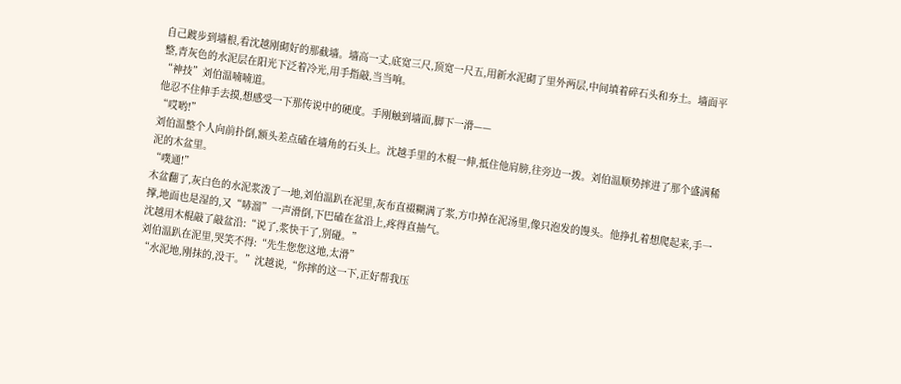自己踱步到墙根,看沈越刚砌好的那截墙。墙高一丈,底宽三尺,顶宽一尺五,用新水泥砌了里外两层,中间填着碎石头和夯土。墙面平整,青灰色的水泥层在阳光下泛着冷光,用手指敲,当当响。
“神技”刘伯温喃喃道。
他忍不住伸手去摸,想感受一下那传说中的硬度。手刚触到墙面,脚下一滑——
“哎哟!”
刘伯温整个人向前扑倒,额头差点磕在墙角的石头上。沈越手里的木棍一伸,抵住他肩膀,往旁边一拨。刘伯温顺势摔进了那个盛满稀泥的木盆里。
“噗通!”
木盆翻了,灰白色的水泥浆泼了一地,刘伯温趴在泥里,灰布直裰糊满了浆,方巾掉在泥汤里,像只泡发的馒头。他挣扎着想爬起来,手一撑,地面也是湿的,又“哧溜”一声滑倒,下巴磕在盆沿上,疼得直抽气。
沈越用木棍敲了敲盆沿:“说了,浆快干了,别碰。”
刘伯温趴在泥里,哭笑不得:“先生您您这地,太滑”
“水泥地,刚抹的,没干。”沈越说,“你摔的这一下,正好帮我压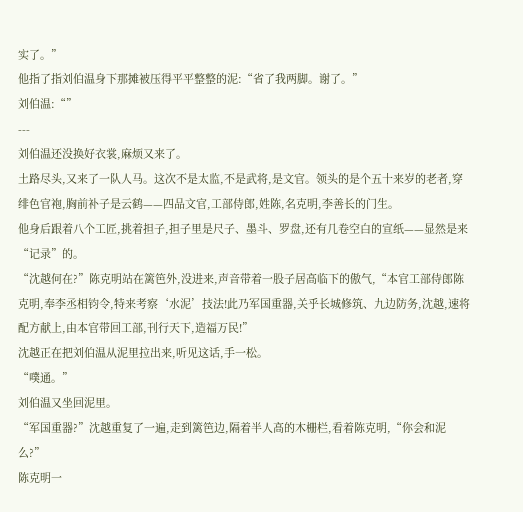实了。”
他指了指刘伯温身下那摊被压得平平整整的泥:“省了我两脚。谢了。”
刘伯温:“”
---
刘伯温还没换好衣裳,麻烦又来了。
土路尽头,又来了一队人马。这次不是太监,不是武将,是文官。领头的是个五十来岁的老者,穿绯色官袍,胸前补子是云鹤——四品文官,工部侍郎,姓陈,名克明,李善长的门生。
他身后跟着八个工匠,挑着担子,担子里是尺子、墨斗、罗盘,还有几卷空白的宣纸——显然是来“记录”的。
“沈越何在?”陈克明站在篱笆外,没进来,声音带着一股子居高临下的傲气,“本官工部侍郎陈克明,奉李丞相钧令,特来考察‘水泥’技法!此乃军国重器,关乎长城修筑、九边防务,沈越,速将配方献上,由本官带回工部,刊行天下,造福万民!”
沈越正在把刘伯温从泥里拉出来,听见这话,手一松。
“噗通。”
刘伯温又坐回泥里。
“军国重器?”沈越重复了一遍,走到篱笆边,隔着半人高的木栅栏,看着陈克明,“你会和泥么?”
陈克明一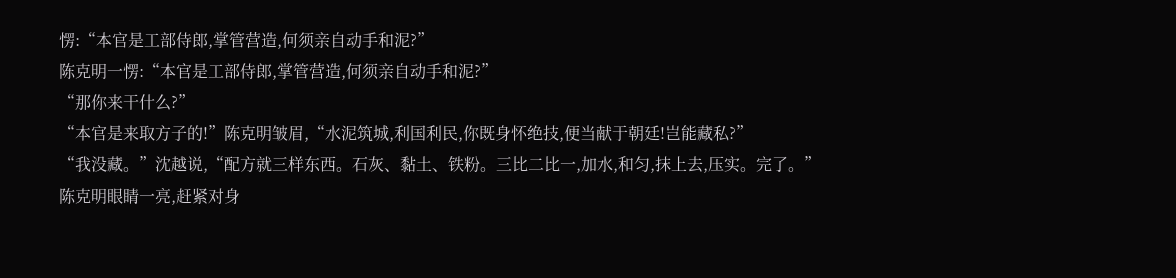愣:“本官是工部侍郎,掌管营造,何须亲自动手和泥?”
陈克明一愣:“本官是工部侍郎,掌管营造,何须亲自动手和泥?”
“那你来干什么?”
“本官是来取方子的!”陈克明皱眉,“水泥筑城,利国利民,你既身怀绝技,便当献于朝廷!岂能藏私?”
“我没藏。”沈越说,“配方就三样东西。石灰、黏土、铁粉。三比二比一,加水,和匀,抹上去,压实。完了。”
陈克明眼睛一亮,赶紧对身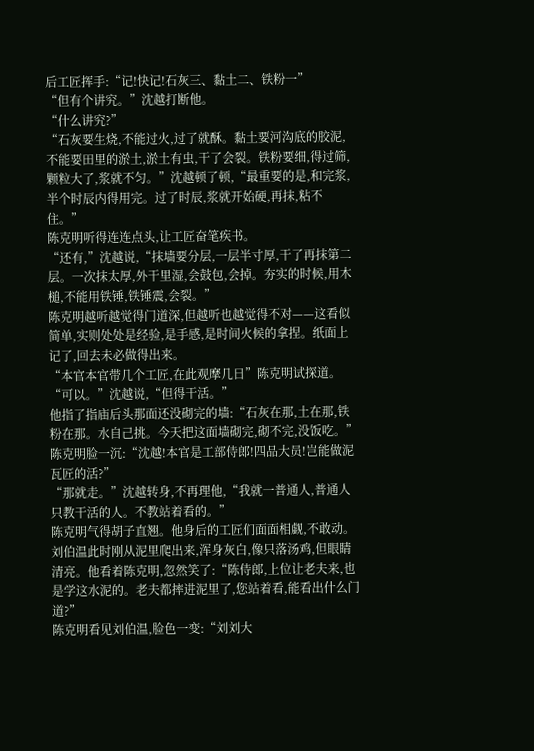后工匠挥手:“记!快记!石灰三、黏土二、铁粉一”
“但有个讲究。”沈越打断他。
“什么讲究?”
“石灰要生烧,不能过火,过了就酥。黏土要河沟底的胶泥,不能要田里的淤土,淤土有虫,干了会裂。铁粉要细,得过筛,颗粒大了,浆就不匀。”沈越顿了顿,“最重要的是,和完浆,半个时辰内得用完。过了时辰,浆就开始硬,再抹,粘不住。”
陈克明听得连连点头,让工匠奋笔疾书。
“还有,”沈越说,“抹墙要分层,一层半寸厚,干了再抹第二层。一次抹太厚,外干里湿,会鼓包,会掉。夯实的时候,用木槌,不能用铁锤,铁锤震,会裂。”
陈克明越听越觉得门道深,但越听也越觉得不对——这看似简单,实则处处是经验,是手感,是时间火候的拿捏。纸面上记了,回去未必做得出来。
“本官本官带几个工匠,在此观摩几日”陈克明试探道。
“可以。”沈越说,“但得干活。”
他指了指庙后头那面还没砌完的墙:“石灰在那,土在那,铁粉在那。水自己挑。今天把这面墙砌完,砌不完,没饭吃。”
陈克明脸一沉:“沈越!本官是工部侍郎!四品大员!岂能做泥瓦匠的活?”
“那就走。”沈越转身,不再理他,“我就一普通人,普通人只教干活的人。不教站着看的。”
陈克明气得胡子直翘。他身后的工匠们面面相觑,不敢动。
刘伯温此时刚从泥里爬出来,浑身灰白,像只落汤鸡,但眼睛清亮。他看着陈克明,忽然笑了:“陈侍郎,上位让老夫来,也是学这水泥的。老夫都摔进泥里了,您站着看,能看出什么门道?”
陈克明看见刘伯温,脸色一变:“刘刘大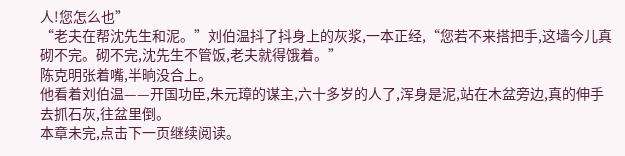人!您怎么也”
“老夫在帮沈先生和泥。”刘伯温抖了抖身上的灰浆,一本正经,“您若不来搭把手,这墙今儿真砌不完。砌不完,沈先生不管饭,老夫就得饿着。”
陈克明张着嘴,半晌没合上。
他看着刘伯温——开国功臣,朱元璋的谋主,六十多岁的人了,浑身是泥,站在木盆旁边,真的伸手去抓石灰,往盆里倒。
本章未完,点击下一页继续阅读。